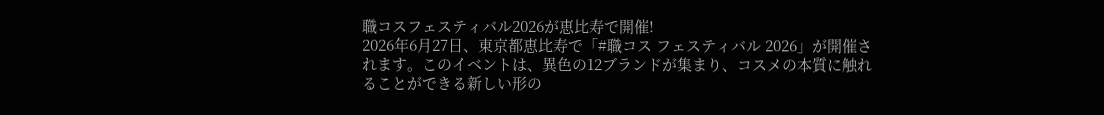職コスフェスティバル2026が恵比寿で開催!
2026年6月27日、東京都恵比寿で「#職コス フェスティバル 2026」が開催されます。このイベントは、異色の12ブランドが集まり、コスメの本質に触れることができる新しい形の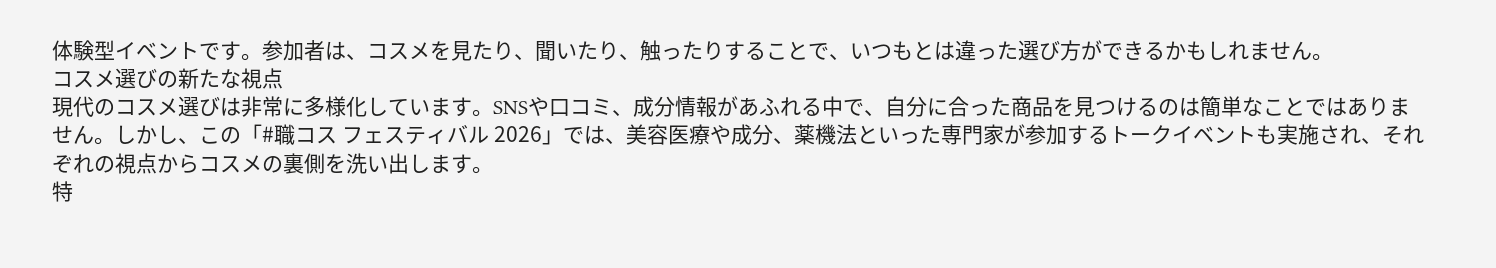体験型イベントです。参加者は、コスメを見たり、聞いたり、触ったりすることで、いつもとは違った選び方ができるかもしれません。
コスメ選びの新たな視点
現代のコスメ選びは非常に多様化しています。SNSや口コミ、成分情報があふれる中で、自分に合った商品を見つけるのは簡単なことではありません。しかし、この「#職コス フェスティバル 2026」では、美容医療や成分、薬機法といった専門家が参加するトークイベントも実施され、それぞれの視点からコスメの裏側を洗い出します。
特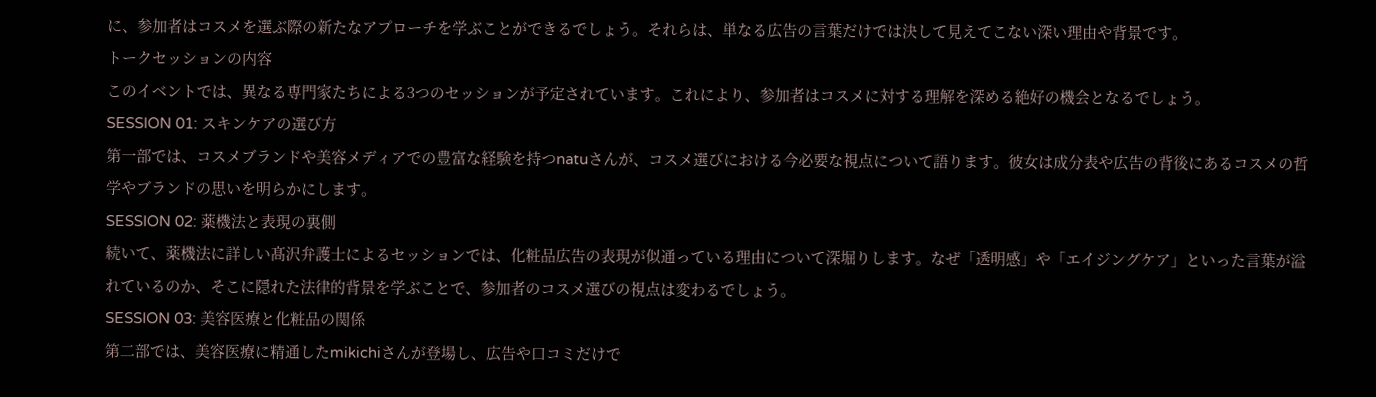に、参加者はコスメを選ぶ際の新たなアプローチを学ぶことができるでしょう。それらは、単なる広告の言葉だけでは決して見えてこない深い理由や背景です。
トークセッションの内容
このイベントでは、異なる専門家たちによる3つのセッションが予定されています。これにより、参加者はコスメに対する理解を深める絶好の機会となるでしょう。
SESSION 01: スキンケアの選び方
第一部では、コスメブランドや美容メディアでの豊富な経験を持つnatuさんが、コスメ選びにおける今必要な視点について語ります。彼女は成分表や広告の背後にあるコスメの哲学やブランドの思いを明らかにします。
SESSION 02: 薬機法と表現の裏側
続いて、薬機法に詳しい髙沢弁護士によるセッションでは、化粧品広告の表現が似通っている理由について深堀りします。なぜ「透明感」や「エイジングケア」といった言葉が溢れているのか、そこに隠れた法律的背景を学ぶことで、参加者のコスメ選びの視点は変わるでしょう。
SESSION 03: 美容医療と化粧品の関係
第二部では、美容医療に精通したmikichiさんが登場し、広告や口コミだけで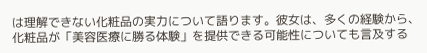は理解できない化粧品の実力について語ります。彼女は、多くの経験から、化粧品が「美容医療に勝る体験」を提供できる可能性についても言及する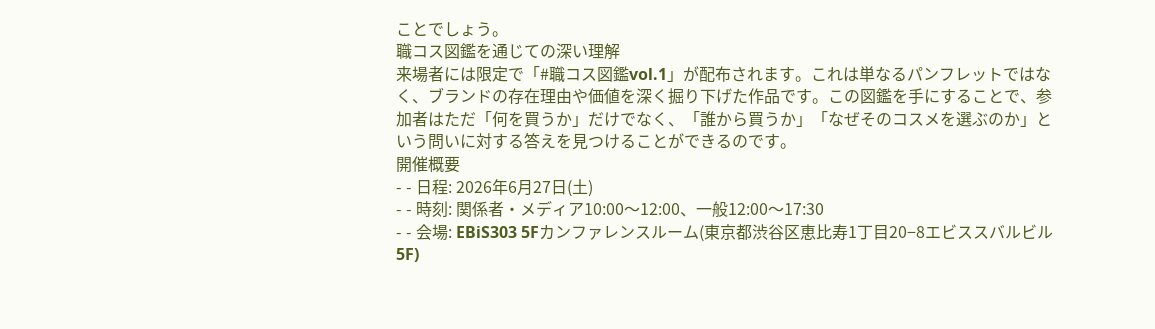ことでしょう。
職コス図鑑を通じての深い理解
来場者には限定で「#職コス図鑑vol.1」が配布されます。これは単なるパンフレットではなく、ブランドの存在理由や価値を深く掘り下げた作品です。この図鑑を手にすることで、参加者はただ「何を買うか」だけでなく、「誰から買うか」「なぜそのコスメを選ぶのか」という問いに対する答えを見つけることができるのです。
開催概要
- - 日程: 2026年6月27日(土)
- - 時刻: 関係者・メディア10:00〜12:00、一般12:00〜17:30
- - 会場: EBiS303 5Fカンファレンスルーム(東京都渋谷区恵比寿1丁目20−8エビススバルビル5F)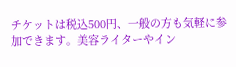チケットは税込500円、一般の方も気軽に参加できます。美容ライターやイン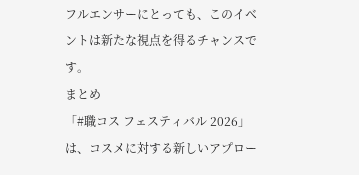フルエンサーにとっても、このイベントは新たな視点を得るチャンスです。
まとめ
「#職コス フェスティバル 2026」は、コスメに対する新しいアプロー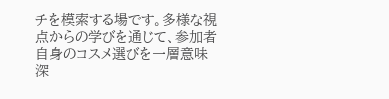チを模索する場です。多様な視点からの学びを通じて、参加者自身のコスメ選びを一層意味深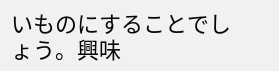いものにすることでしょう。興味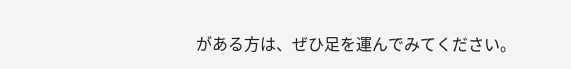がある方は、ぜひ足を運んでみてください。